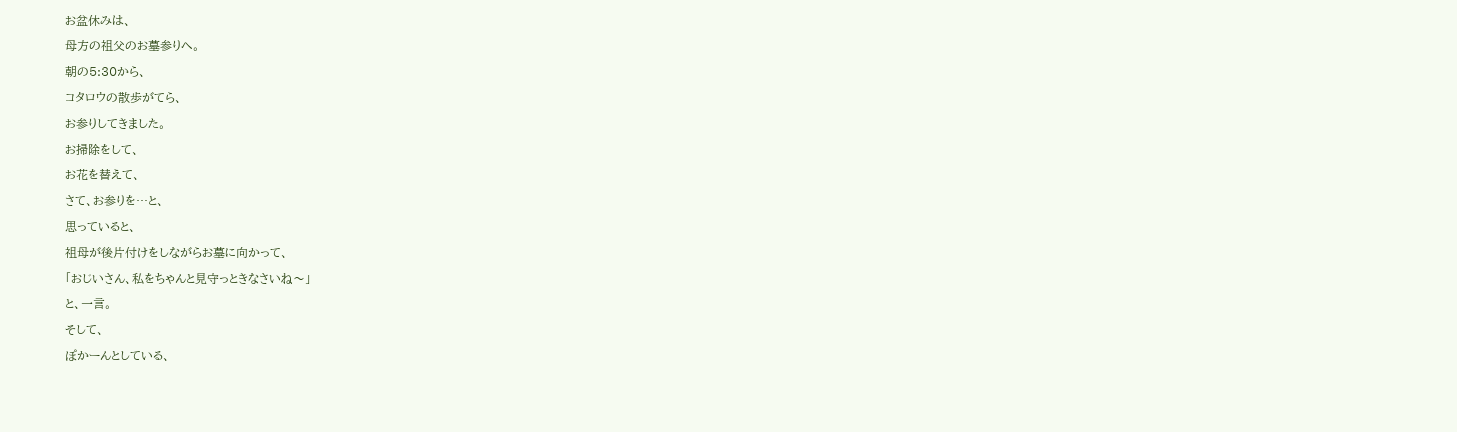お盆休みは、
母方の祖父のお墓参りへ。
朝の5:30から、
コタロウの散歩がてら、
お参りしてきました。
お掃除をして、
お花を替えて、
さて、お参りを…と、
思っていると、
祖母が後片付けをしながらお墓に向かって、
「おじいさん、私をちゃんと見守っときなさいね〜」
と、一言。
そして、
ぽかーんとしている、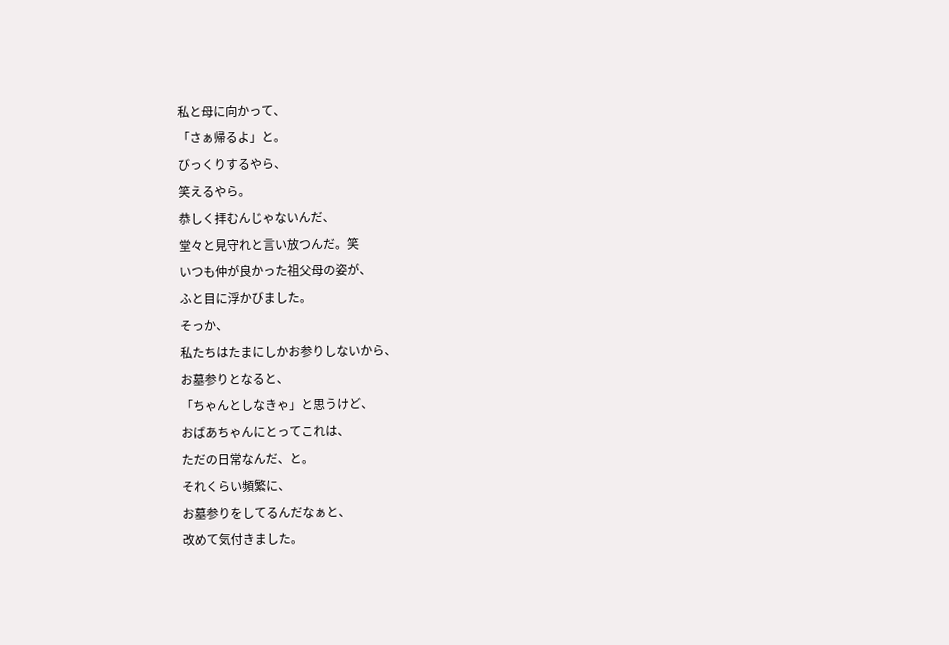私と母に向かって、
「さぁ帰るよ」と。
びっくりするやら、
笑えるやら。
恭しく拝むんじゃないんだ、
堂々と見守れと言い放つんだ。笑
いつも仲が良かった祖父母の姿が、
ふと目に浮かびました。
そっか、
私たちはたまにしかお参りしないから、
お墓参りとなると、
「ちゃんとしなきゃ」と思うけど、
おばあちゃんにとってこれは、
ただの日常なんだ、と。
それくらい頻繁に、
お墓参りをしてるんだなぁと、
改めて気付きました。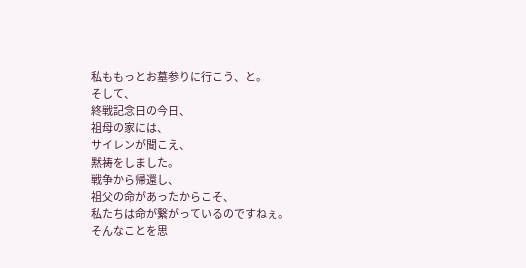私ももっとお墓参りに行こう、と。
そして、
終戦記念日の今日、
祖母の家には、
サイレンが聞こえ、
黙祷をしました。
戦争から帰還し、
祖父の命があったからこそ、
私たちは命が繋がっているのですねぇ。
そんなことを思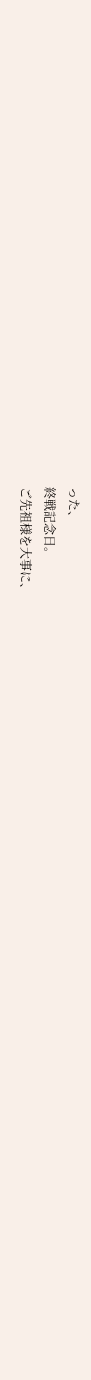った、
終戦記念日。
ご先祖様を大事に、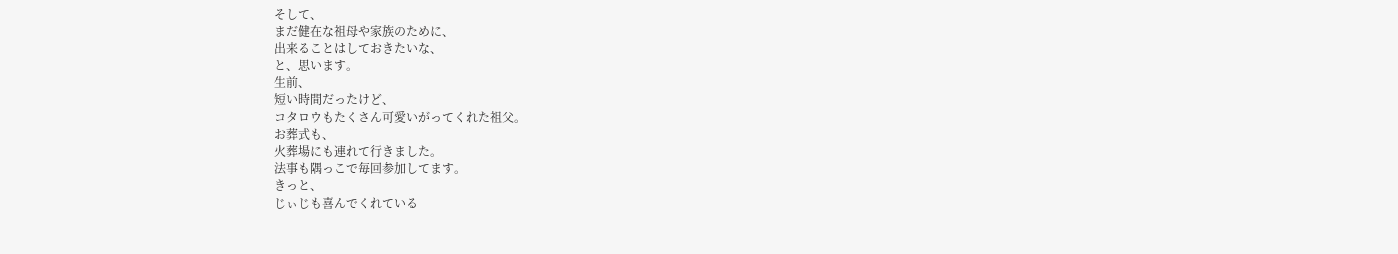そして、
まだ健在な祖母や家族のために、
出来ることはしておきたいな、
と、思います。
生前、
短い時間だったけど、
コタロウもたくさん可愛いがってくれた祖父。
お葬式も、
火葬場にも連れて行きました。
法事も隅っこで毎回参加してます。
きっと、
じぃじも喜んでくれている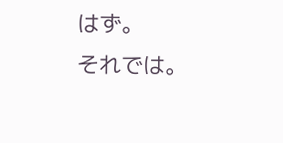はず。
それでは。